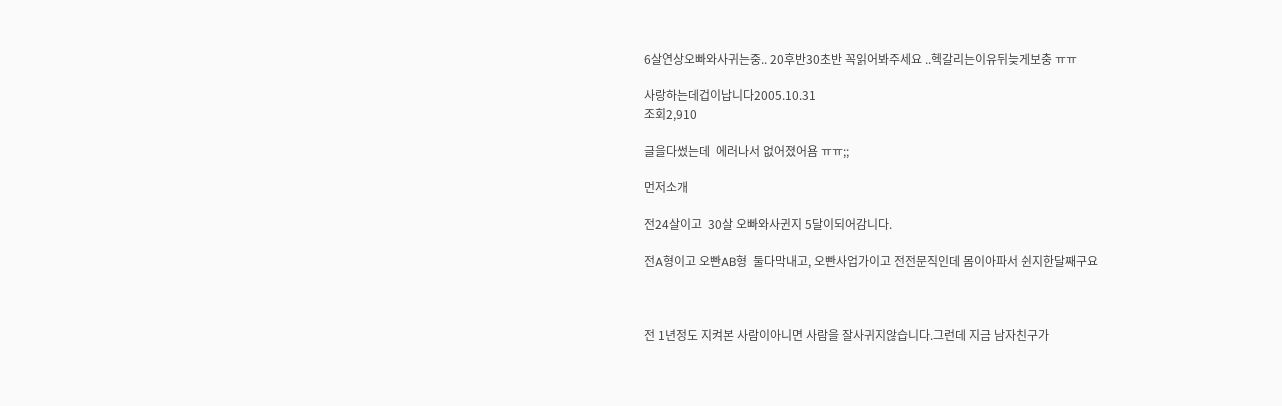6살연상오빠와사귀는중.. 20후반30초반 꼭읽어봐주세요 ..헥갈리는이유뒤늦게보충 ㅠㅠ

사랑하는데겁이납니다2005.10.31
조회2,910

글을다썼는데  에러나서 없어졌어욤 ㅠㅠ;;

먼저소개

전24살이고  30살 오빠와사귄지 5달이되어감니다.

전A형이고 오빤AB형  둘다막내고, 오빤사업가이고 전전문직인데 몸이아파서 쉰지한달째구요



전 1년정도 지켜본 사람이아니면 사람을 잘사귀지않습니다.그런데 지금 남자친구가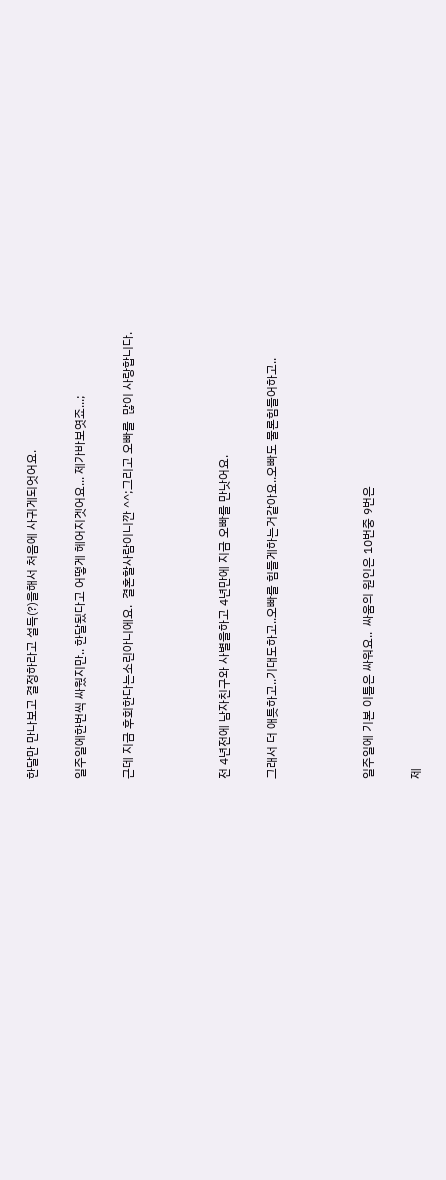한달만 만나보고 결정하라고 설득(?)을해서 처음에 사귀게되엇어요.

일주일에한번씩 싸웠지만.. 한달됬다고 어떻게 헤어지겟어요... 제가바보엿죠...;

근데 지금 후회한다는소린아니에요.  결혼할사람이니깐 ^^;그리고 오빠를  많이 사랑합니다.



전 4년전에 남자친구와 사별을하고 4년만에 지금 오빠를 만낫어요.

그래서 더 애틋하고..기대도하고..오빠를 힘들게하는거같아요..오빠도 물론힘들어하고..



일주일에 기본 이틀은 싸워요..  싸움의 원인은 10번중 9번은

제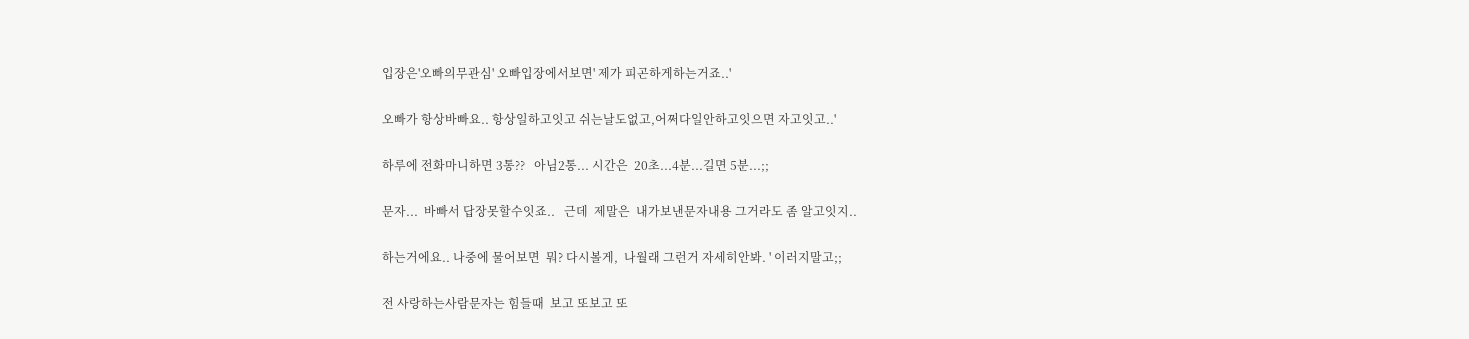입장은'오빠의무관심' 오빠입장에서보면' 제가 피곤하게하는거죠..'

오빠가 항상바빠요.. 항상일하고잇고 쉬는날도없고,어쩌다일안하고잇으면 자고잇고..'

하루에 전화마니하면 3통??   아님2통... 시간은  20초...4분...길면 5분...;;

문자...  바빠서 답장못할수잇죠..   근데  제말은  내가보낸문자내용 그거라도 좀 알고잇지..

하는거에요.. 나중에 물어보면  뭐? 다시볼게,  나월래 그런거 자세히안봐. ' 이러지말고;;

전 사랑하는사람문자는 힘들때  보고 또보고 또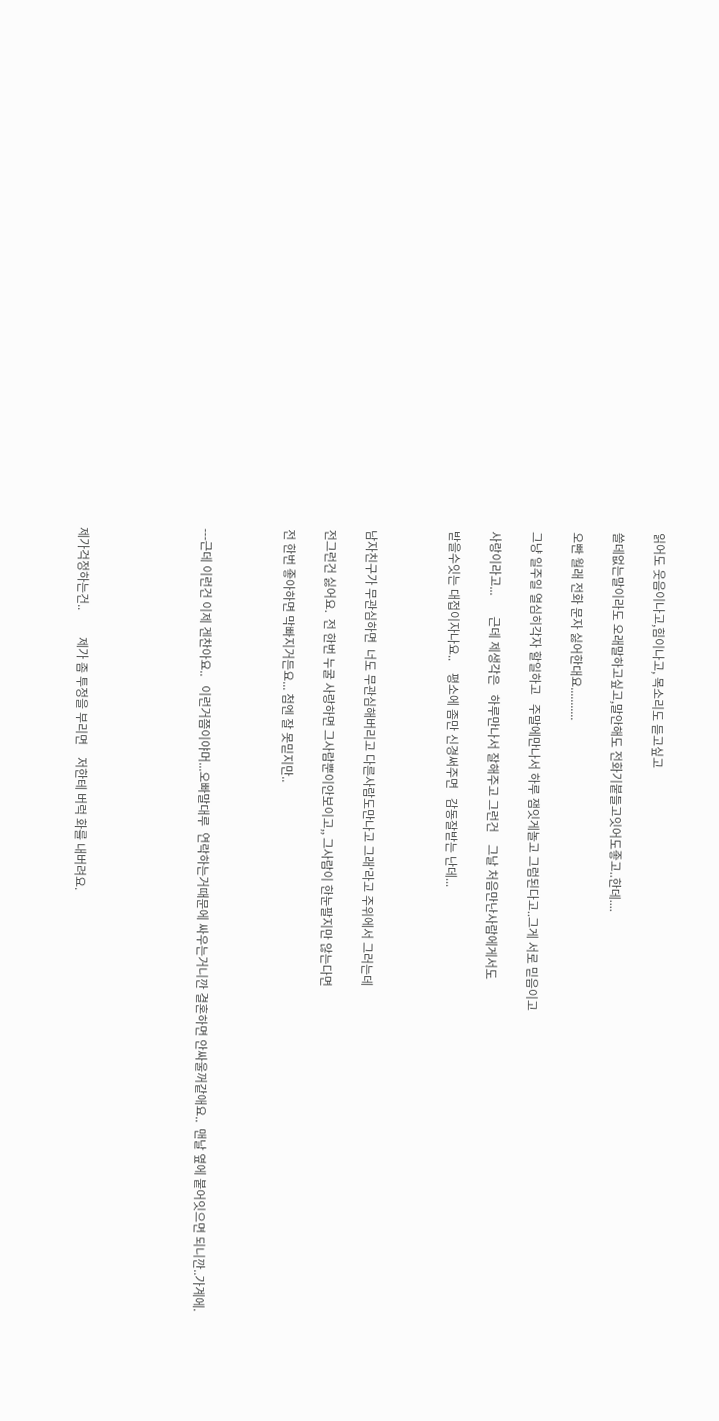읽어도 웃음이나고,힘이나고, 목소리도 듣고싶고

쓸데없는말이라도 오래말하고싶고,말안해도 전화기붙들고잇어도좋고..한데....

오빤 월래 전화 문자 싫어한대요...........

그냥 일주일 열심히각자 할일하고   주말에만나서 하루 잼잇게놀고 그럼된다고..그게 서로 믿음이고

사랑이라고...       근데 제생각은   하루만나서 잘해주고 그런건    그날 처음만난사람에게서도

받을수잇는 대접이자나요..    평소에 좀만 신경써주면   감동잘받는 난데...



남자친구가 무관심하면  너도 무관심해버리고 다른사람도만나고 그래'라고 주위에서 그러는데

전그런건 싫어요.  전 한번 누굴 사랑하면 그사람뿐이안보이고,, 그사람이 한눈팔지만 않는다면

전 한번 좋아하면 막빠지거든요... 첨엔 잘 못믿지만..



---근데 이런건 이제 겐찬아요..   이런거쯤이야머...오빠말대루  연락하는거때문에 싸우는거니깐 결혼하면 안싸울꺼같애요..  맨날 옆에 붙어잇으면 되니깐..가계에.





제가걱정하는건..         제가 좀 투정을 부리면    저한테 버럭 화를 내버려요.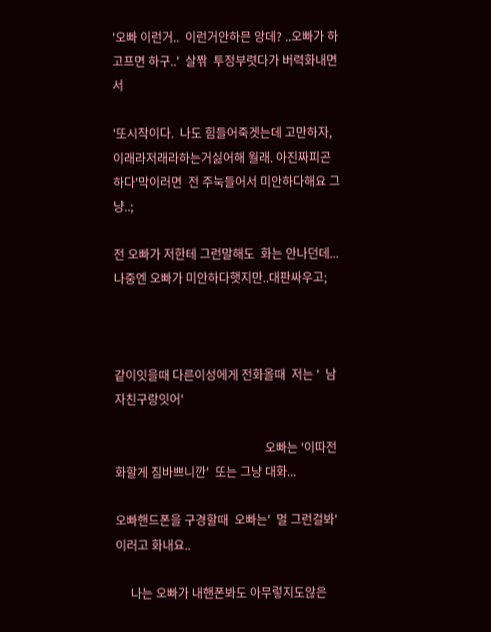'오빠 이런거..  이런거안하믄 앙데? ..오빠가 하고프면 하구..'  살짞  투정부렷다가 버력화내면서

'또시작이다.  나도 힘들어죽겟는데 고만하자, 이래라저래라하는거싫어해 월래. 아진짜피곤하다'막이러면  전 주눅들어서 미안하다해요 그냥..;

전 오빠가 저한테 그런말해도  화는 안나던데...          나중엔 오빠가 미안하다햇지만..대판싸우고;



같이잇을때 다른이성에게 전화올때  저는 '  남자친구랑잇어'

                                                  오빠는 '이따전화할게 짐바쁘니깐'  또는 그냥 대화...

오빠핸드폰을 구경할때  오빠는'  멀 그런걸봐' 이러고 화내요..

     나는 오빠가 내핸폰봐도 아무렇지도않은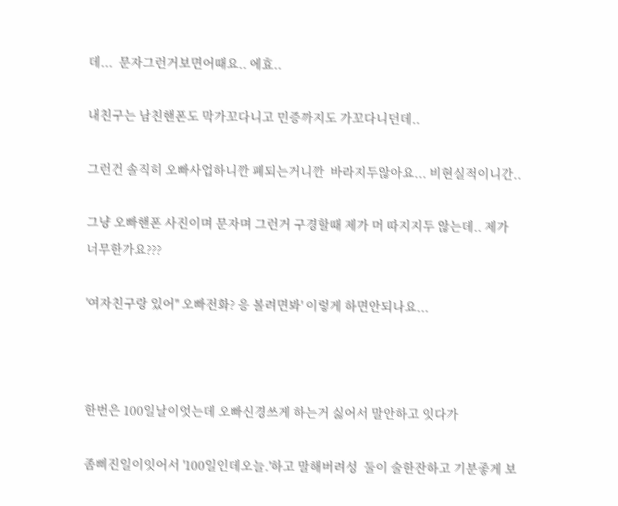데...  문자그런거보면어때요.. 에효..

내친구는 남친핸폰도 막가꼬다니고 민증까지도 가꼬다니던데..

그런건 솔직히 오빠사업하니깐 폐되는거니깐  바라지두않아요... 비현실적이니간..

그냥 오빠핸폰 사진이며 문자며 그런거 구경할때 제가 머 따지지두 않는데.. 제가 너무한가요???

'여자친구랑 있어'' 오빠전화? 응 볼려면봐' 이렇게 하면안되나요...



한번은 100일날이엇는데 오빠신경쓰게 하는거 싫어서 말안하고 잇다가

좀삐진일이잇어서 '100일인데오늘.'하고 말해버려성  둘이 술한잔하고 기분좋게 보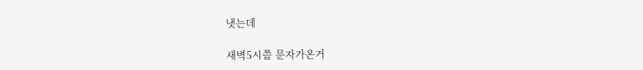냇는데

새벽5시쯤 문자가온거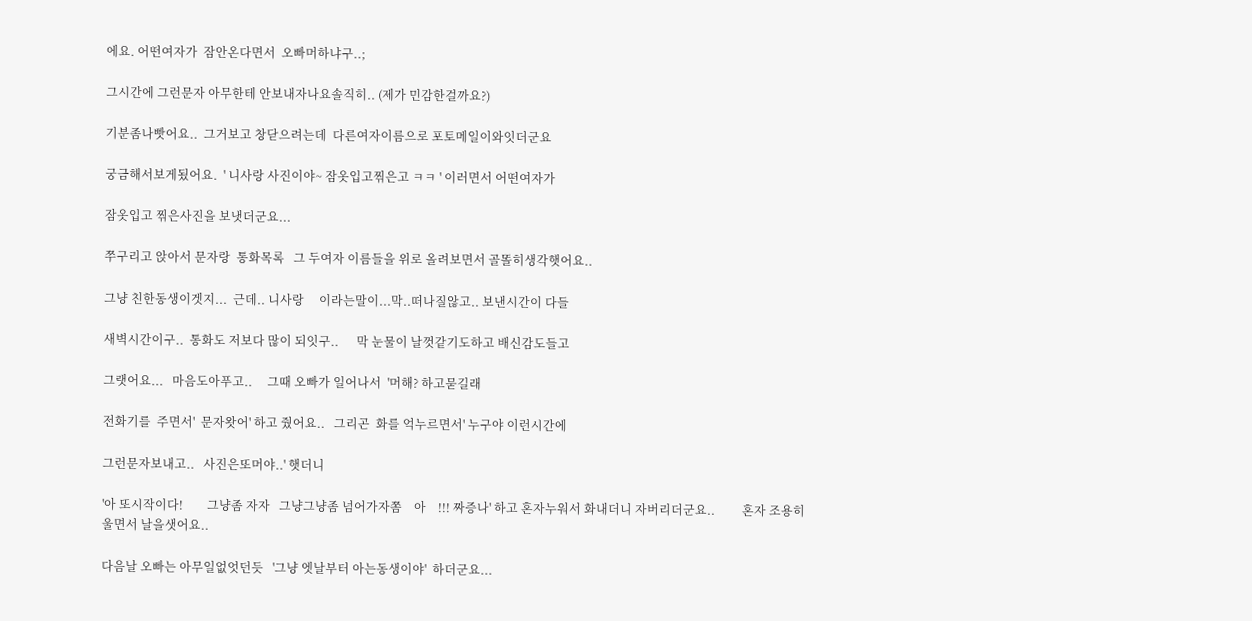에요. 어떤여자가  잠안온다면서  오빠머하냐구..;

그시간에 그런문자 아무한테 안보내자나요솔직히.. (제가 민감한걸까요?)

기분좀나빳어요..  그거보고 창닫으려는데  다른여자이름으로 포토메일이와잇더군요

궁금해서보게됬어요.  ' 니사랑 사진이야~ 잠옷입고찎은고 ㅋㅋ ' 이러면서 어떤여자가

잠옷입고 찎은사진을 보냇더군요...

쭈구리고 앉아서 문자랑  통화목록   그 두여자 이름들을 위로 올려보면서 골똘히생각햇어요..

그냥 친한동생이겟지...  근데.. 니사랑     이라는말이...막..떠나질않고.. 보낸시간이 다들

새벽시간이구..  통화도 저보다 많이 되잇구..      막 눈물이 날껏같기도하고 배신감도들고

그랫어요...   마음도아푸고..     그때 오빠가 일어나서  '머해? 하고묻길래

전화기를  주면서'  문자왓어' 하고 줬어요..   그리곤  화를 억누르면서' 누구야 이런시간에

그런문자보내고..   사진은또머야..' 햇더니

'아 또시작이다!        그냥좀 자자   그냥그냥좀 넘어가자쫌    아    !!! 짜증나' 하고 혼자누워서 화내더니 자버리더군요..         혼자 조용히 울면서 날을샛어요..

다음날 오빠는 아무일없엇던듯   '그냥 엣날부터 아는동생이야'  하더군요...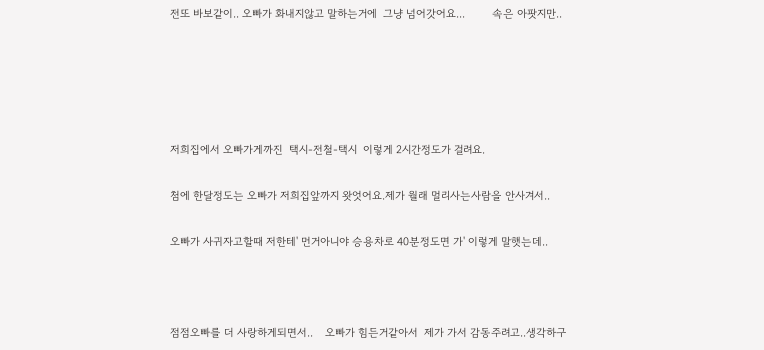전또 바보같이.. 오빠가 화내지않고 말하는거에  그냥 넘어갓어요...         속은 아팟지만..





저희집에서 오빠가게까진  택시-전철-택시  이렇게 2시간정도가 걸려요.

첨에 한달정도는 오빠가 저희집앞까지 왓엇어요.제가 월래 멀리사는사람을 안사겨서..

오빠가 사귀자고할때 저한테' 먼거아니야 승용차로 40분정도면 가' 이렇게 말햇는데..



점점오빠를 더 사랑하게되면서..    오빠가 힘든거같아서  제가 가서 감동주려고..생각하구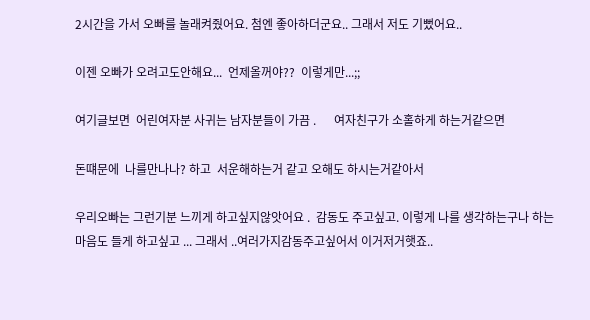2시간을 가서 오빠를 놀래켜줬어요. 첨엔 좋아하더군요.. 그래서 저도 기뻤어요..

이젠 오빠가 오려고도안해요...  언제올꺼야??  이렇게만...;;

여기글보면  어린여자분 사귀는 남자분들이 가끔 .      여자친구가 소홀하게 하는거같으면

돈떄문에  나를만나나? 하고  서운해하는거 같고 오해도 하시는거같아서

우리오빠는 그런기분 느끼게 하고싶지않앗어요 .  감동도 주고싶고. 이렇게 나를 생각하는구나 하는마음도 들게 하고싶고 ... 그래서 ..여러가지감동주고싶어서 이거저거햇죠..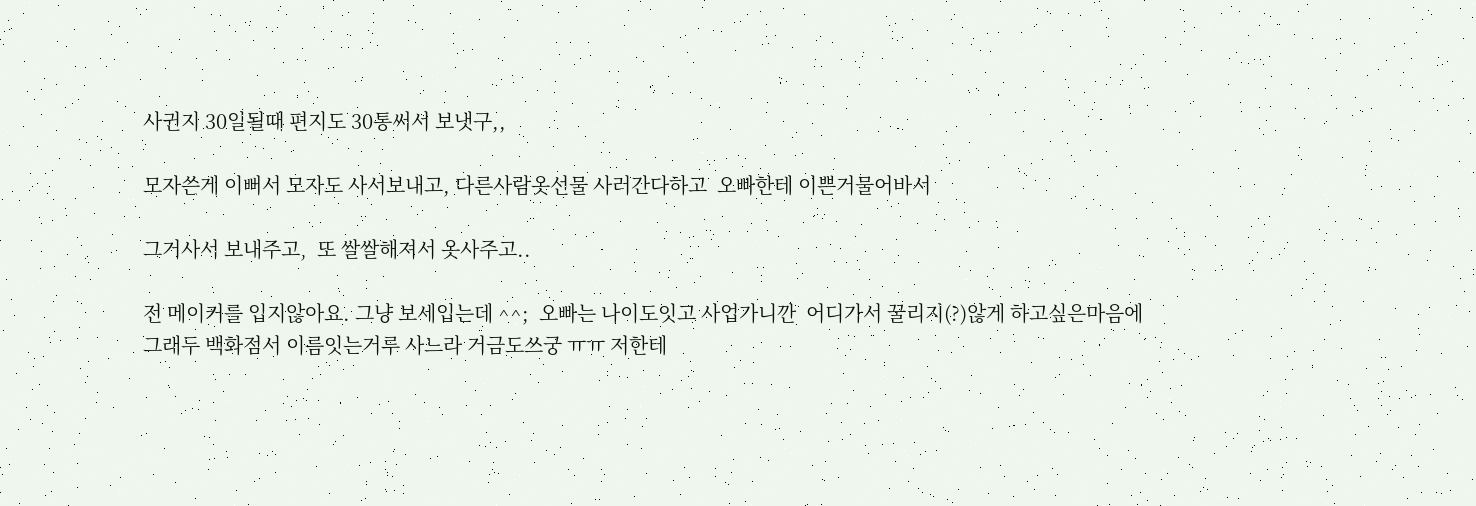사귄지 30일될때 편지도 30통써서 보냇구,,

모자쓴게 이뻐서 모자도 사서보내고, 다른사람옷선물 사러간다하고  오빠한테 이쁜거물어바서

그거사서 보내주고,  또 쌀쌀해져서 옷사주고..

전 메이커를 입지않아요. 그냥 보세입는데 ^^;  오빠는 나이도잇고 사업가니깐  어디가서 꿀리지(?)않게 하고싶은마음에  그래두 백화점서 이름잇는거루 사느라 거금도쓰궁 ㅠㅠ 저한테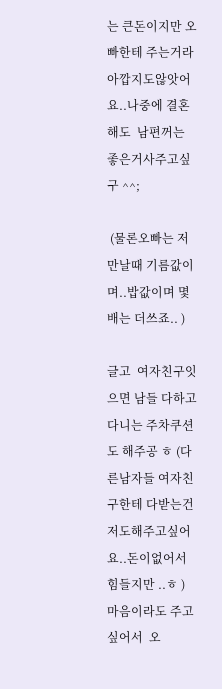는 큰돈이지만 오빠한테 주는거라 아깝지도않앗어요..나중에 결혼해도  남편꺼는 좋은거사주고싶구 ^^;

 (물론오빠는 저만날때 기름값이며..밥값이며 몇배는 더쓰죠.. )

글고  여자친구잇으면 남들 다하고다니는 주차쿠션도 해주공 ㅎ (다른남자들 여자친구한테 다받는건 저도해주고싶어요..돈이없어서 힘들지만 ..ㅎ )   마음이라도 주고싶어서  오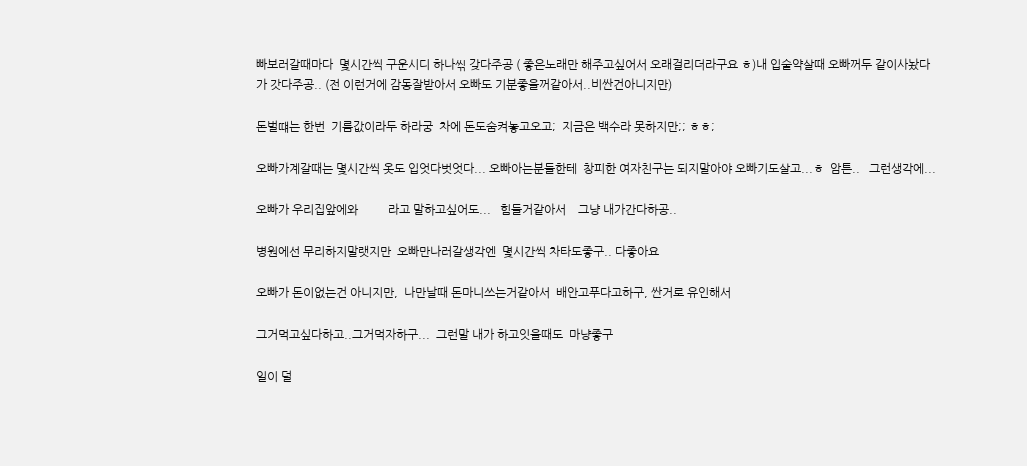빠보러갈때마다  몇시간씩 구운시디 하나씪 갖다주공 ( 좋은노래만 해주고싶어서 오래걸리더라구요 ㅎ)내 입술약살때 오빠꺼두 같이사놨다가 갓다주공.. (전 이런거에 감동잘받아서 오빠도 기분좋을꺼같아서..비싼건아니지만)

돈벌떄는 한번  기름값이라두 하라궁  차에 돈도숨켜놓고오고;  지금은 백수라 못하지만;; ㅎㅎ;

오빠가계갈때는 몇시간씩 옷도 입엇다벗엇다... 오빠아는분들한테  창피한 여자친구는 되지말아야 오빠기도살고...ㅎ  암튼..   그런생각에...

오빠가 우리집앞에와          라고 말하고싶어도...   힘들거같아서    그냥 내가간다하공..

병원에선 무리하지말랫지만  오빠만나러갈생각엔  몇시간씩 차타도좋구.. 다좋아요

오빠가 돈이없는건 아니지만,  나만날때 돈마니쓰는거같아서  배안고푸다고하구, 싼거로 유인해서

그거먹고싶다하고..그거먹자하구...  그런말 내가 하고잇을때도  마냥좋구

일이 덜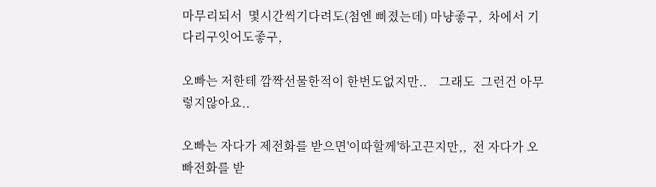마무리되서  몇시간씩기다려도(첨엔 삐졌는데) 마냥좋구,  차에서 기다리구잇어도좋구,

오빠는 저한테 깜짝선물한적이 한번도없지만..    그래도  그런건 아무렇지않아요..

오빠는 자다가 제전화를 받으면'이따할께'하고끈지만,,  전 자다가 오빠전화를 받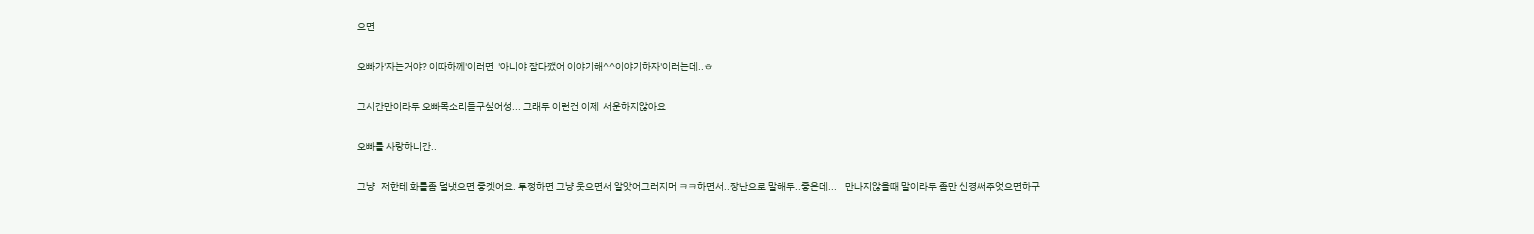으면

오빠가'자는거야? 이따하께'이러면  '아니야 잠다깼어 이야기해^^이야기하자'이러는데..ㅎ

그시간만이라두 오빠목소리듣구싶어성... 그래두 이런건 이제  서운하지않아요

오빠를 사랑하니간..

그냥   저한테 화를좀 덜냇으면 좋겟어요. 투정하면 그냥 웃으면서 알앗어그러지머 ㅋㅋ하면서..장난으로 말해두..좋은데...    만나지않을때 말이라두 좀만 신경써주엇으면하구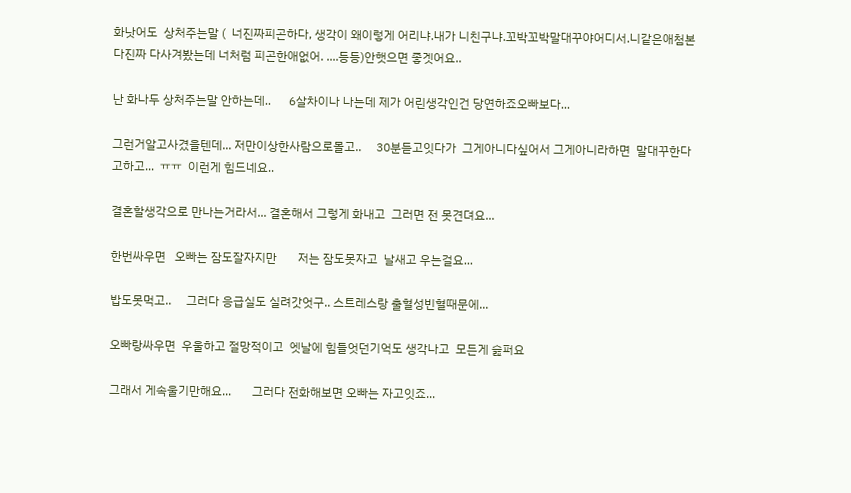화낫어도  상처주는말 (  너진짜피곤하다, 생각이 왜이렇게 어리냐.내가 니친구냐.꼬박꼬박말대꾸야어디서.니같은애첨본다진짜 다사겨봤는데 너처럼 피곤한애없어. ....등등)안햇으면 좋겟어요..

난 화나두 상처주는말 안하는데..      6살차이나 나는데 제가 어린생각인건 당연하죠오빠보다...

그런거알고사겼을텐데... 저만이상한사람으로몰고..     30분듣고잇다가  그게아니다싶어서 그게아니라하면  말대꾸한다고하고...  ㅠㅠ  이런게 힘드네요..

결혼할생각으로 만나는거라서... 결혼해서 그렇게 화내고  그러면 전 못견뎌요...

한번싸우면   오빠는 잠도잘자지만       저는 잠도못자고  날새고 우는걸요...

밥도못먹고..     그러다 응급실도 실려갓엇구.. 스트레스랑 출혈성빈혈때문에...

오빠랑싸우면  우울하고 절망적이고  엣날에 힘들엇던기억도 생각나고  모든게 슲퍼요

그래서 게속울기만해요...       그러다 전화해보면 오빠는 자고잇죠...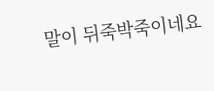말이 뒤죽박죽이네요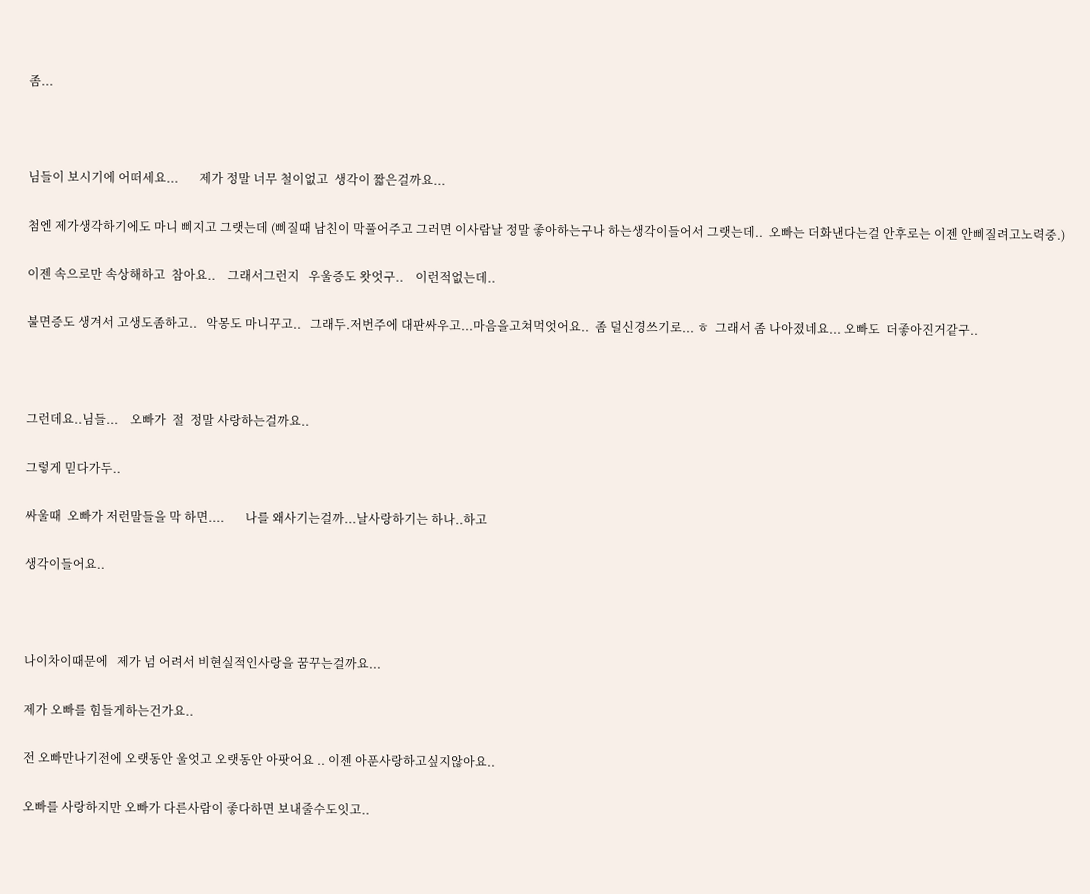좀...



님들이 보시기에 어떠세요...       제가 정말 너무 철이없고  생각이 짧은걸까요...

첨엔 제가생각하기에도 마니 삐지고 그랫는데 (삐질때 남친이 막풀어주고 그러면 이사람날 정말 좋아하는구나 하는생각이들어서 그랫는데..  오빠는 더화낸다는걸 안후로는 이젠 안삐질려고노력중.)

이젠 속으로만 속상해하고  참아요..    그래서그런지   우울증도 왓엇구..    이런적없는데..

불면증도 생겨서 고생도좀하고..   악몽도 마니꾸고..   그래두.저번주에 대판싸우고...마음을고쳐먹엇어요..  좀 덜신경쓰기로... ㅎ  그래서 좀 나아졌네요... 오빠도  더좋아진거같구..



그런데요..님들...    오빠가  절  정말 사랑하는걸까요..

그렇게 믿다가두..

싸울때  오빠가 저런말들을 막 하면....       나를 왜사기는걸까...날사랑하기는 하나..하고

생각이들어요..



나이차이때문에   제가 넘 어려서 비현실적인사랑을 꿈꾸는걸까요...

제가 오빠를 힘들게하는건가요..

전 오빠만나기전에 오랫동안 울엇고 오랫동안 아팟어요 .. 이젠 아푼사랑하고싶지않아요..

오빠를 사랑하지만 오빠가 다른사람이 좋다하면 보내줄수도잇고..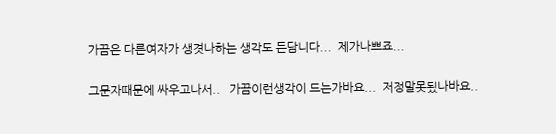가끔은 다른여자가 생겻나하는 생각도 든담니다...  제가나쁘죠...

그문자때문에 싸우고나서..   가끔이런생각이 드는가바요...  저정말못됬나바요..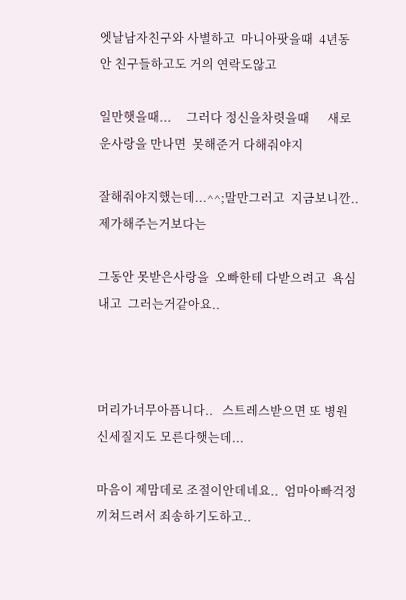엣날남자친구와 사별하고  마니아팟을때  4년동안 친구들하고도 거의 연락도않고

일만햇을때...     그러다 정신을차렷을때      새로운사랑을 만나면  못해준거 다해줘야지

잘해줘야지했는데...^^;말만그러고  지금보니깐..    제가해주는거보다는

그동안 못받은사랑을  오빠한테 다받으려고  욕심내고  그러는거같아요..



머리가너무아픔니다..   스트레스받으면 또 병원신세질지도 모른다햇는데...

마음이 제맘데로 조절이안데네요..  엄마아빠걱정끼쳐드려서 죄송하기도하고..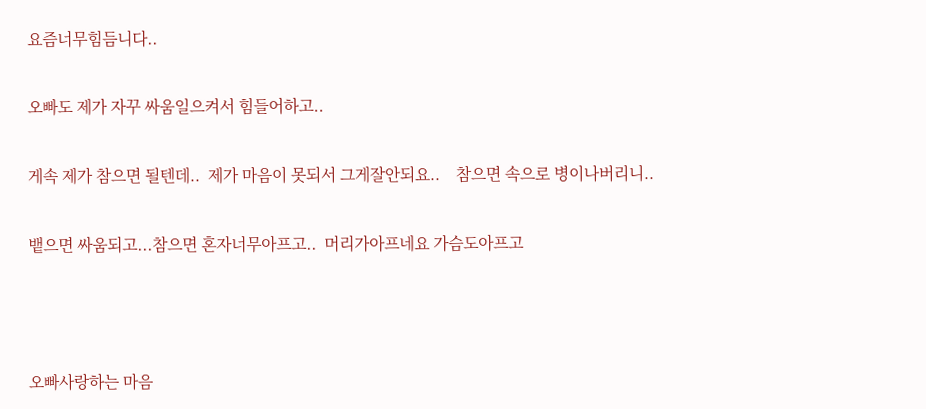요즘너무힘듬니다..

오빠도 제가 자꾸 싸움일으켜서 힘들어하고..

게속 제가 참으면 될텐데..  제가 마음이 못되서 그게잘안되요..    참으면 속으로 병이나버리니..

뱉으면 싸움되고...참으면 혼자너무아프고..  머리가아프네요 가슴도아프고



오빠사랑하는 마음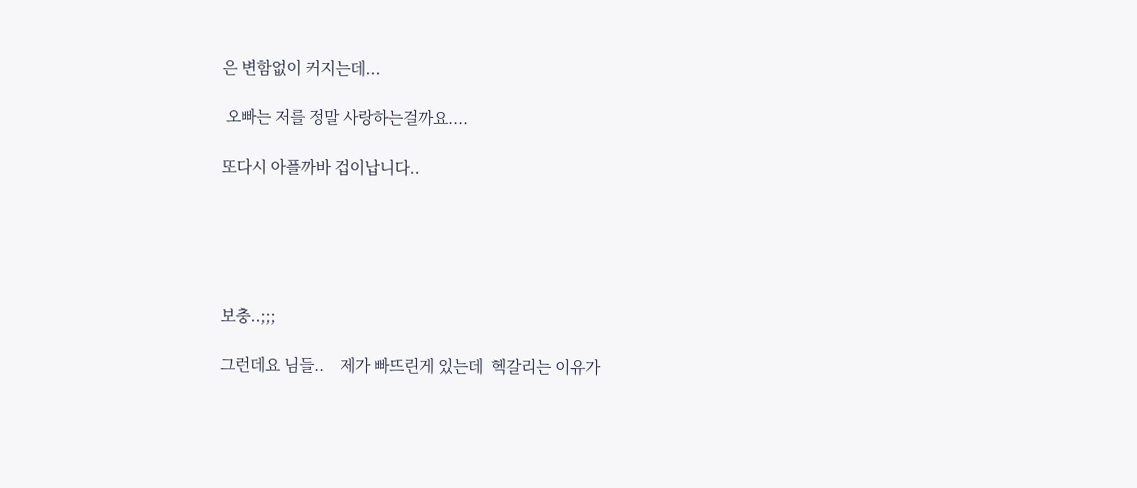은 변함없이 커지는데...

 오빠는 저를 정말 사랑하는걸까요....

또다시 아플까바 겁이납니다..





보충..;;;

그런데요 님들..    제가 빠뜨린게 있는데  헥갈리는 이유가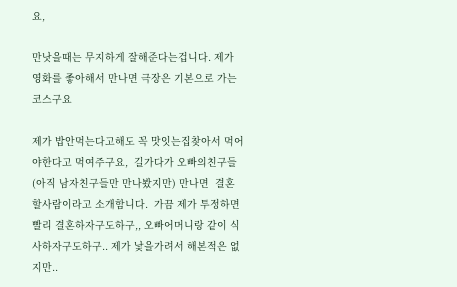요,

만낫을때는 무지하게 잘해준다는겁니다. 제가 영화를 좋아해서 만나면 극장은 기본으로 가는코스구요

제가 밥안먹는다고해도 꼭 맛잇는집찾아서 먹어야한다고 먹여주구요,  길가다가 오빠의친구들(아직 남자친구들만 만나봤지만) 만나면  결혼할사람이라고 소개함니다.  가끔 제가 투정하면 빨리 결혼하자구도하구,, 오빠어머니랑 같이 식사하자구도하구.. 제가 낯을가려서 해본적은 없지만..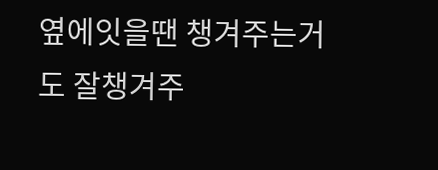옆에잇을땐 챙겨주는거도 잘챙겨주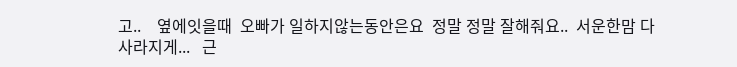고..    옆에잇을때  오빠가 일하지않는동안은요  정말 정말 잘해줘요..  서운한맘 다 사라지게...   근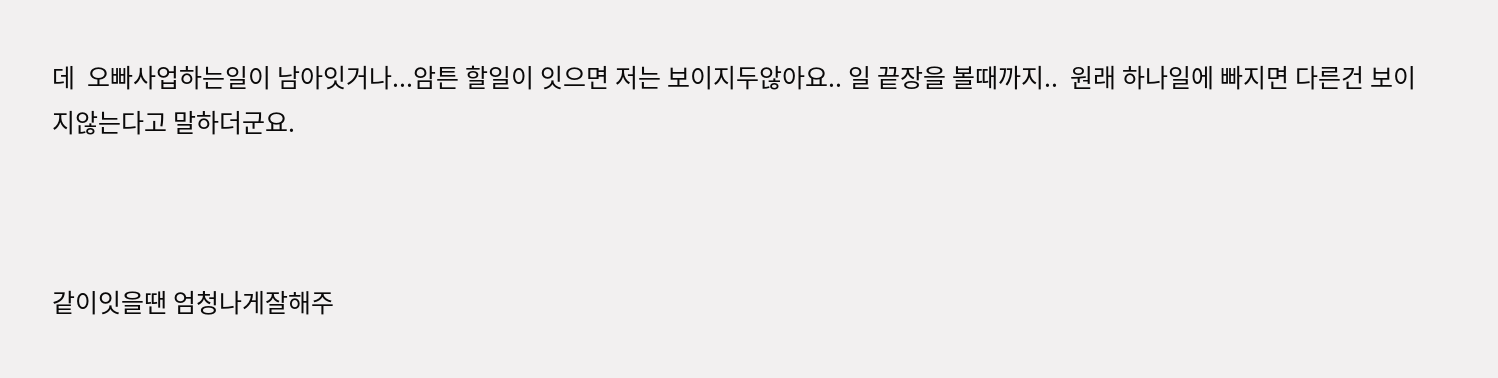데  오빠사업하는일이 남아잇거나...암튼 할일이 잇으면 저는 보이지두않아요.. 일 끝장을 볼때까지..  원래 하나일에 빠지면 다른건 보이지않는다고 말하더군요.



같이잇을땐 엄청나게잘해주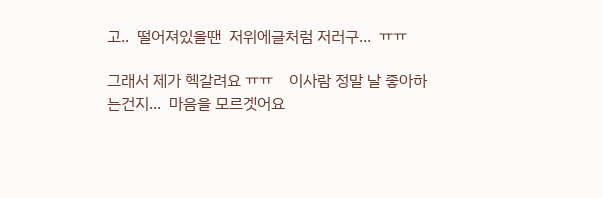고..  떨어져있을땐  저위에글처럼 저러구...  ㅠㅠ

그래서 제가 헥갈려요 ㅠㅠ    이사람 정말 날 좋아하는건지...  마음을 모르겟어요